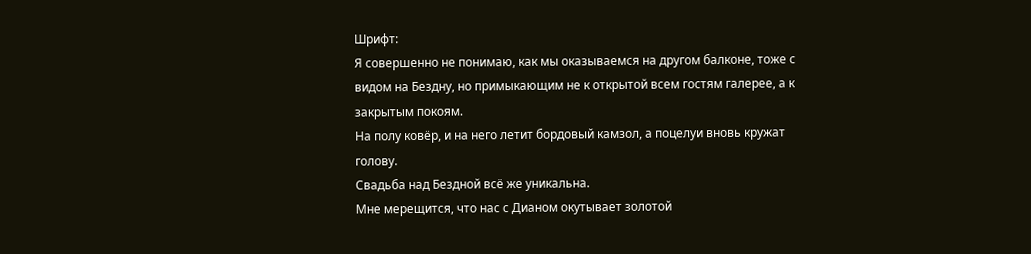Шрифт:
Я совершенно не понимаю, как мы оказываемся на другом балконе, тоже с видом на Бездну, но примыкающим не к открытой всем гостям галерее, а к закрытым покоям.
На полу ковёр, и на него летит бордовый камзол, а поцелуи вновь кружат голову.
Свадьба над Бездной всё же уникальна.
Мне мерещится, что нас с Дианом окутывает золотой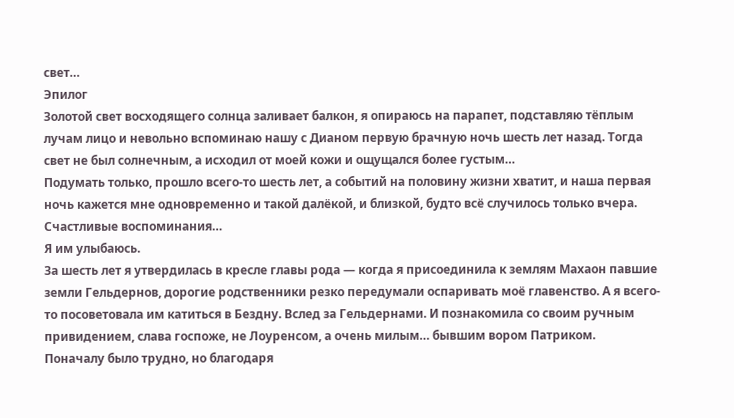свет…
Эпилог
Золотой свет восходящего солнца заливает балкон, я опираюсь на парапет, подставляю тёплым лучам лицо и невольно вспоминаю нашу с Дианом первую брачную ночь шесть лет назад. Тогда свет не был солнечным, а исходил от моей кожи и ощущался более густым…
Подумать только, прошло всего-то шесть лет, а событий на половину жизни хватит, и наша первая ночь кажется мне одновременно и такой далёкой, и близкой, будто всё случилось только вчера.
Счастливые воспоминания…
Я им улыбаюсь.
За шесть лет я утвердилась в кресле главы рода — когда я присоединила к землям Махаон павшие земли Гельдернов, дорогие родственники резко передумали оспаривать моё главенство. А я всего-то посоветовала им катиться в Бездну. Вслед за Гельдернами. И познакомила со своим ручным привидением, слава госпоже, не Лоуренсом, а очень милым… бывшим вором Патриком.
Поначалу было трудно, но благодаря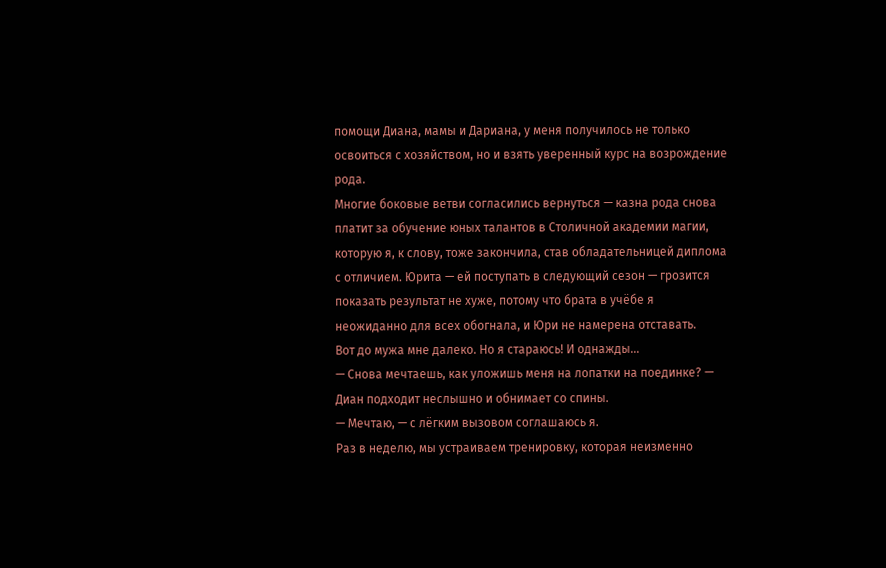помощи Диана, мамы и Дариана, у меня получилось не только освоиться с хозяйством, но и взять уверенный курс на возрождение рода.
Многие боковые ветви согласились вернуться — казна рода снова платит за обучение юных талантов в Столичной академии магии, которую я, к слову, тоже закончила, став обладательницей диплома с отличием. Юрита — ей поступать в следующий сезон — грозится показать результат не хуже, потому что брата в учёбе я неожиданно для всех обогнала, и Юри не намерена отставать.
Вот до мужа мне далеко. Но я стараюсь! И однажды…
— Снова мечтаешь, как уложишь меня на лопатки на поединке? — Диан подходит неслышно и обнимает со спины.
— Мечтаю, — с лёгким вызовом соглашаюсь я.
Раз в неделю, мы устраиваем тренировку, которая неизменно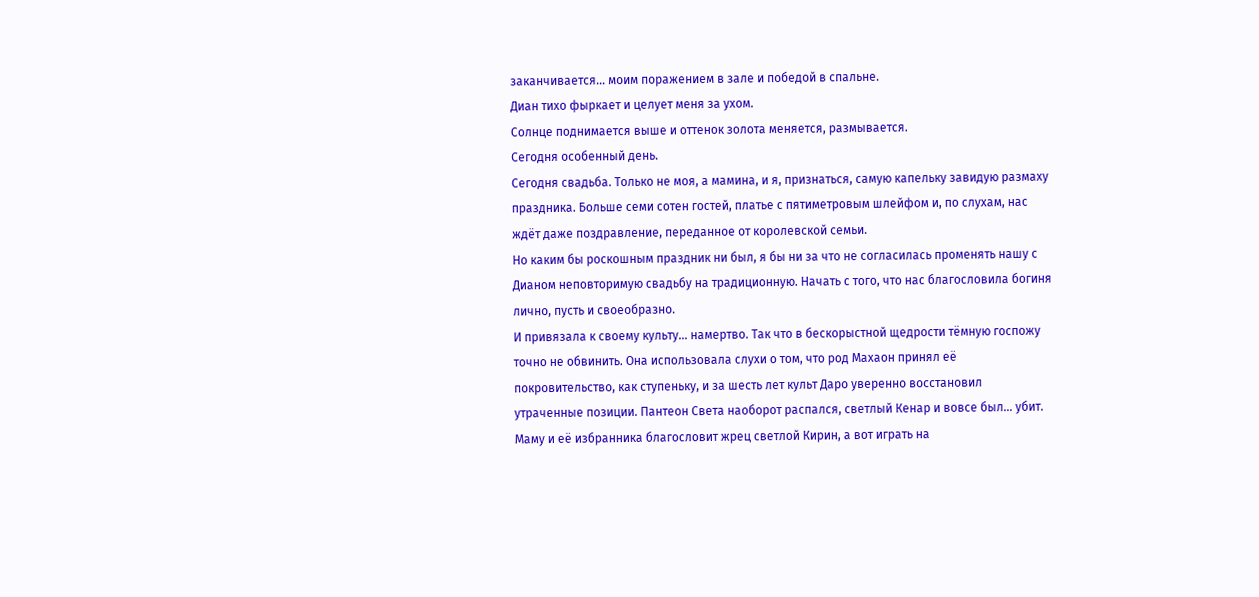заканчивается… моим поражением в зале и победой в спальне.
Диан тихо фыркает и целует меня за ухом.
Солнце поднимается выше и оттенок золота меняется, размывается.
Сегодня особенный день.
Сегодня свадьба. Только не моя, а мамина, и я, признаться, самую капельку завидую размаху праздника. Больше семи сотен гостей, платье с пятиметровым шлейфом и, по слухам, нас ждёт даже поздравление, переданное от королевской семьи.
Но каким бы роскошным праздник ни был, я бы ни за что не согласилась променять нашу с Дианом неповторимую свадьбу на традиционную. Начать с того, что нас благословила богиня лично, пусть и своеобразно.
И привязала к своему культу… намертво. Так что в бескорыстной щедрости тёмную госпожу точно не обвинить. Она использовала слухи о том, что род Махаон принял её покровительство, как ступеньку, и за шесть лет культ Даро уверенно восстановил утраченные позиции. Пантеон Света наоборот распался, светлый Кенар и вовсе был… убит.
Маму и её избранника благословит жрец светлой Кирин, а вот играть на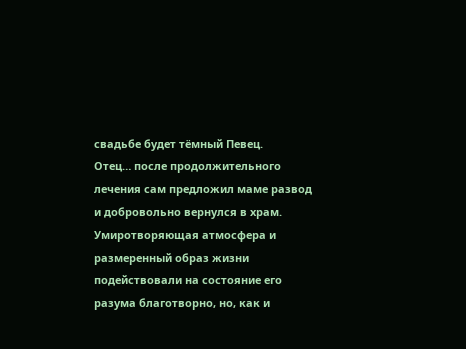свадьбе будет тёмный Певец.
Отец… после продолжительного лечения сам предложил маме развод и добровольно вернулся в храм. Умиротворяющая атмосфера и размеренный образ жизни подействовали на состояние его разума благотворно, но, как и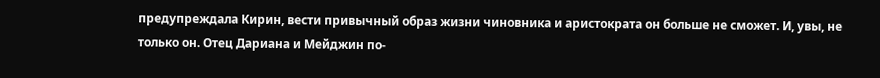предупреждала Кирин, вести привычный образ жизни чиновника и аристократа он больше не сможет. И, увы, не только он. Отец Дариана и Мейджин по-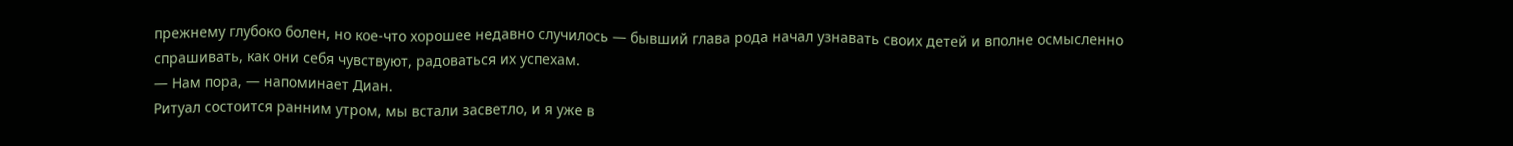прежнему глубоко болен, но кое-что хорошее недавно случилось — бывший глава рода начал узнавать своих детей и вполне осмысленно спрашивать, как они себя чувствуют, радоваться их успехам.
— Нам пора, — напоминает Диан.
Ритуал состоится ранним утром, мы встали засветло, и я уже в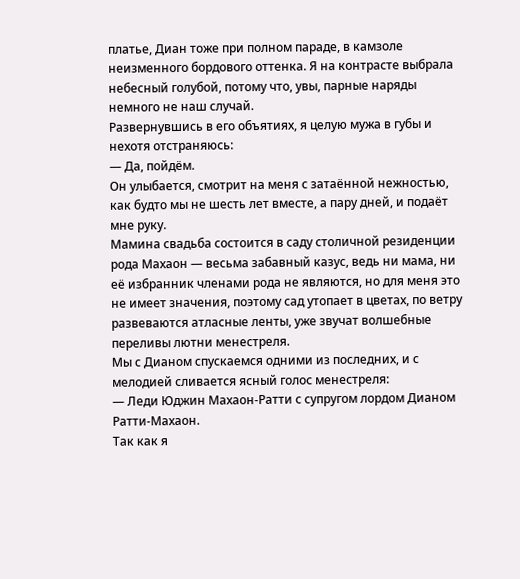платье, Диан тоже при полном параде, в камзоле неизменного бордового оттенка. Я на контрасте выбрала небесный голубой, потому что, увы, парные наряды немного не наш случай.
Развернувшись в его объятиях, я целую мужа в губы и нехотя отстраняюсь:
— Да, пойдём.
Он улыбается, смотрит на меня с затаённой нежностью, как будто мы не шесть лет вместе, а пару дней, и подаёт мне руку.
Мамина свадьба состоится в саду столичной резиденции рода Махаон — весьма забавный казус, ведь ни мама, ни её избранник членами рода не являются, но для меня это не имеет значения, поэтому сад утопает в цветах, по ветру развеваются атласные ленты, уже звучат волшебные переливы лютни менестреля.
Мы с Дианом спускаемся одними из последних, и с мелодией сливается ясный голос менестреля:
— Леди Юджин Махаон-Ратти с супругом лордом Дианом Ратти-Махаон.
Так как я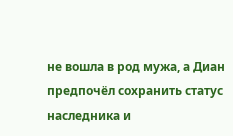не вошла в род мужа, а Диан предпочёл сохранить статус наследника и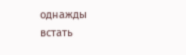однажды встать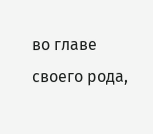во главе своего рода,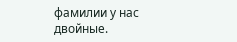фамилии у нас двойные.